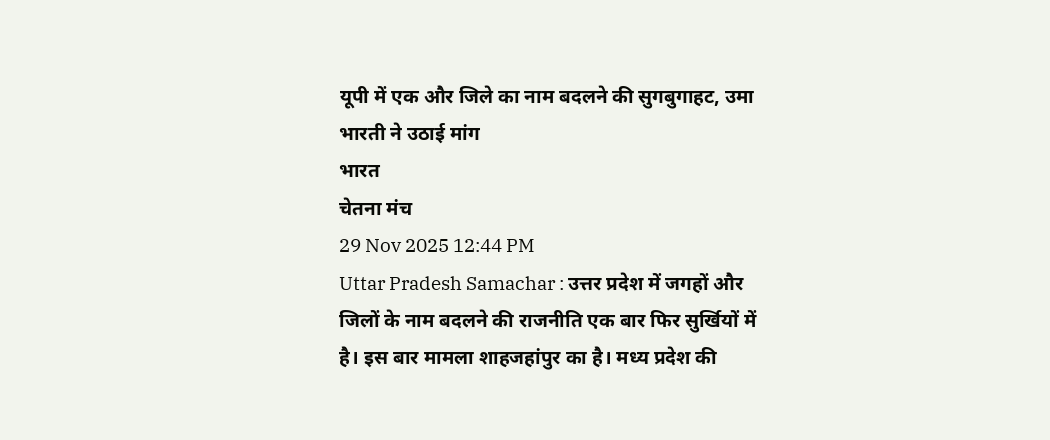यूपी में एक और जिले का नाम बदलने की सुगबुगाहट, उमा भारती ने उठाई मांग
भारत
चेतना मंच
29 Nov 2025 12:44 PM
Uttar Pradesh Samachar : उत्तर प्रदेश में जगहों और जिलों के नाम बदलने की राजनीति एक बार फिर सुर्खियों में है। इस बार मामला शाहजहांपुर का है। मध्य प्रदेश की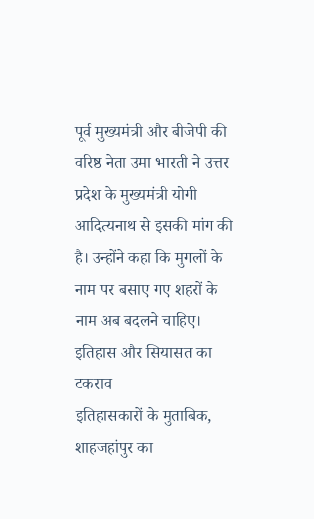पूर्व मुख्यमंत्री और बीजेपी की वरिष्ठ नेता उमा भारती ने उत्तर प्रदेश के मुख्यमंत्री योगी आदित्यनाथ से इसकी मांग की है। उन्होंने कहा कि मुगलों के नाम पर बसाए गए शहरों के नाम अब बदलने चाहिए।
इतिहास और सियासत का टकराव
इतिहासकारों के मुताबिक, शाहजहांपुर का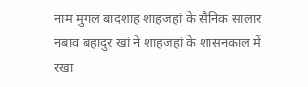नाम मुगल बादशाह शाहजहां के सैनिक सालार नबाव बहादुर खां ने शाहजहां के शासनकाल में रखा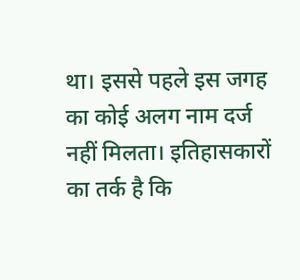था। इससे पहले इस जगह का कोई अलग नाम दर्ज नहीं मिलता। इतिहासकारों का तर्क है कि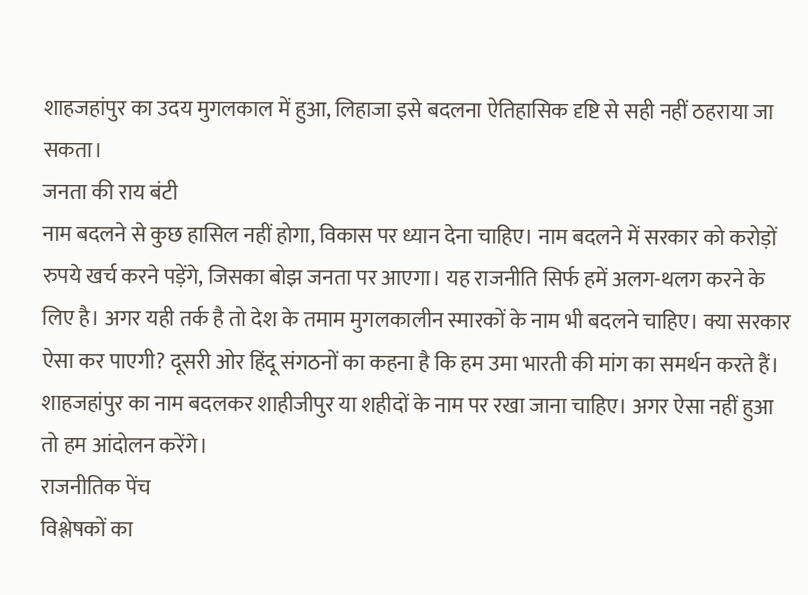शाहजहांपुर का उदय मुगलकाल में हुआ, लिहाजा इसे बदलना ऐतिहासिक दृष्टि से सही नहीं ठहराया जा सकता।
जनता की राय बंटी
नाम बदलने से कुछ हासिल नहीं होगा, विकास पर ध्यान देना चाहिए। नाम बदलने में सरकार को करोड़ों रुपये खर्च करने पड़ेंगे, जिसका बोझ जनता पर आएगा। यह राजनीति सिर्फ हमें अलग-थलग करने के लिए है। अगर यही तर्क है तो देश के तमाम मुगलकालीन स्मारकों के नाम भी बदलने चाहिए। क्या सरकार ऐसा कर पाएगी? दूसरी ओर हिंदू संगठनों का कहना है कि हम उमा भारती की मांग का समर्थन करते हैं। शाहजहांपुर का नाम बदलकर शाहीजीपुर या शहीदों के नाम पर रखा जाना चाहिए। अगर ऐसा नहीं हुआ तो हम आंदोलन करेंगे।
राजनीतिक पेंच
विश्लेषकों का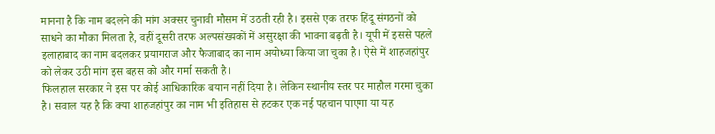मानना है कि नाम बदलने की मांग अक्सर चुनावी मौसम में उठती रही है। इससे एक तरफ हिंदू संगठनों को साधने का मौका मिलता है, वहीं दूसरी तरफ अल्पसंख्यकों में असुरक्षा की भावना बढ़ती है। यूपी में इससे पहले इलाहाबाद का नाम बदलकर प्रयागराज और फैजाबाद का नाम अयोध्या किया जा चुका है। ऐसे में शाहजहांपुर को लेकर उठी मांग इस बहस को और गर्मा सकती है।
फिलहाल सरकार ने इस पर कोई आधिकारिक बयान नहीं दिया है। लेकिन स्थानीय स्तर पर माहौल गरमा चुका है। सवाल यह है कि क्या शाहजहांपुर का नाम भी इतिहास से हटकर एक नई पहचान पाएगा या यह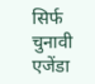सिर्फ चुनावी एजेंडा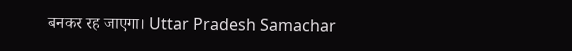बनकर रह जाएगा। Uttar Pradesh Samachar